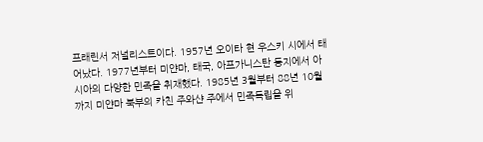프래린서 저널리스트이다. 1957년 오이타 현 우스키 시에서 태어났다. 1977년부터 미얀마, 태국, 아프가니스탄 등지에서 아시아의 다양한 민족을 취재했다. 1985년 3월부터 88년 10월까지 미얀마 북부의 카친 주와샨 주에서 민족독립을 위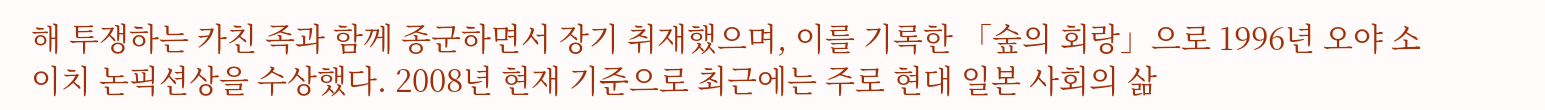해 투쟁하는 카친 족과 함께 종군하면서 장기 취재했으며, 이를 기록한 「숲의 회랑」으로 1996년 오야 소이치 논픽션상을 수상했다. 2008년 현재 기준으로 최근에는 주로 현대 일본 사회의 삶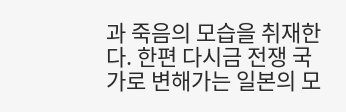과 죽음의 모습을 취재한다. 한편 다시금 전쟁 국가로 변해가는 일본의 모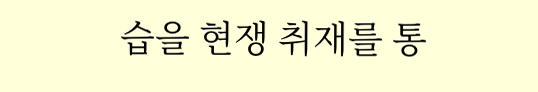습을 현쟁 취재를 통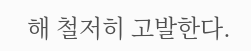해 철저히 고발한다.